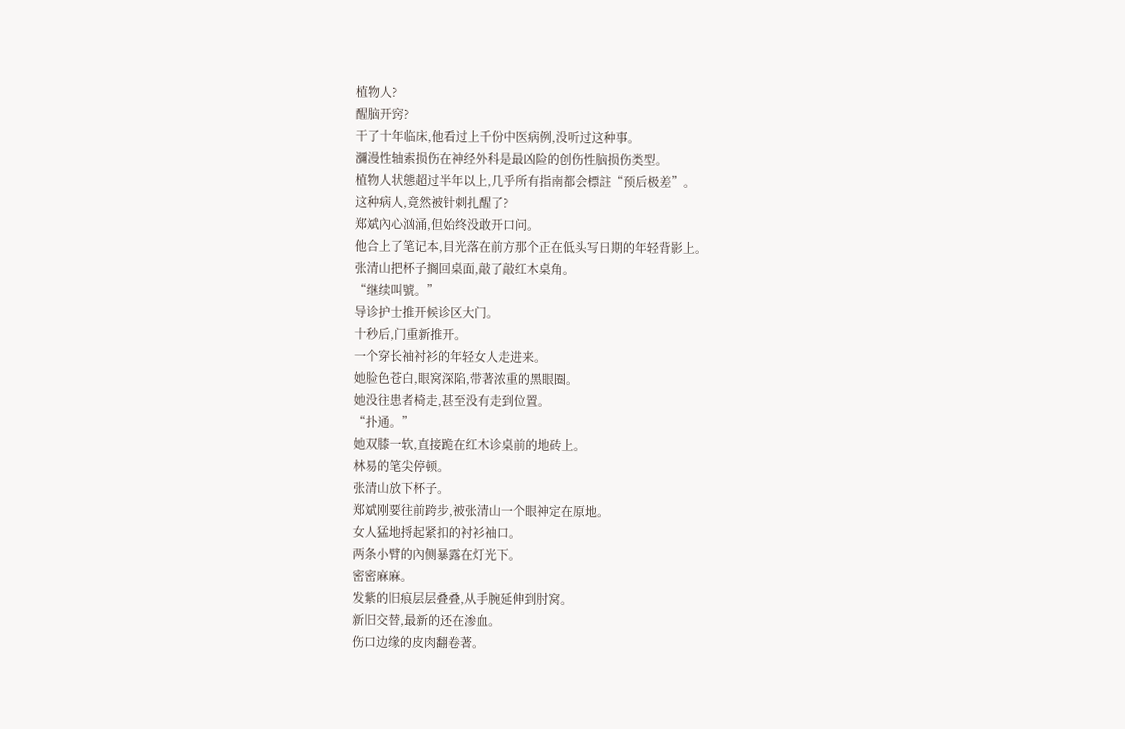植物人?
醒脑开窍?
干了十年临床,他看过上千份中医病例,没听过这种事。
瀰漫性轴索损伤在神经外科是最凶险的创伤性脑损伤类型。
植物人状態超过半年以上,几乎所有指南都会標註“预后极差”。
这种病人,竟然被针刺扎醒了?
郑斌內心汹涌,但始终没敢开口问。
他合上了笔记本,目光落在前方那个正在低头写日期的年轻背影上。
张清山把杯子搁回桌面,敲了敲红木桌角。
“继续叫號。”
导诊护士推开候诊区大门。
十秒后,门重新推开。
一个穿长袖衬衫的年轻女人走进来。
她脸色苍白,眼窝深陷,带著浓重的黑眼圈。
她没往患者椅走,甚至没有走到位置。
“扑通。”
她双膝一软,直接跪在红木诊桌前的地砖上。
林易的笔尖停顿。
张清山放下杯子。
郑斌刚要往前跨步,被张清山一个眼神定在原地。
女人猛地捋起紧扣的衬衫袖口。
两条小臂的內侧暴露在灯光下。
密密麻麻。
发紫的旧痕层层叠叠,从手腕延伸到肘窝。
新旧交替,最新的还在渗血。
伤口边缘的皮肉翻卷著。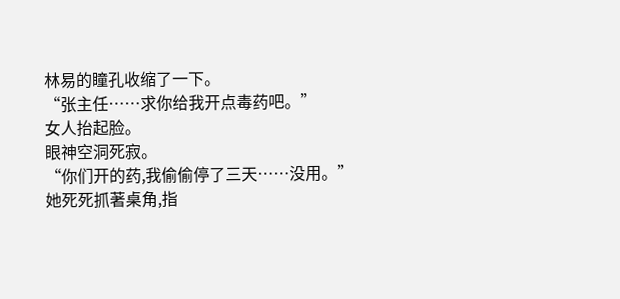林易的瞳孔收缩了一下。
“张主任……求你给我开点毒药吧。”
女人抬起脸。
眼神空洞死寂。
“你们开的药,我偷偷停了三天……没用。”
她死死抓著桌角,指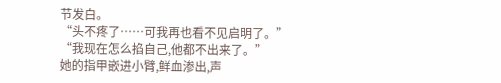节发白。
“头不疼了……可我再也看不见启明了。”
“我现在怎么掐自己,他都不出来了。”
她的指甲嵌进小臂,鲜血渗出,声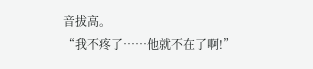音拔高。
“我不疼了……他就不在了啊!”